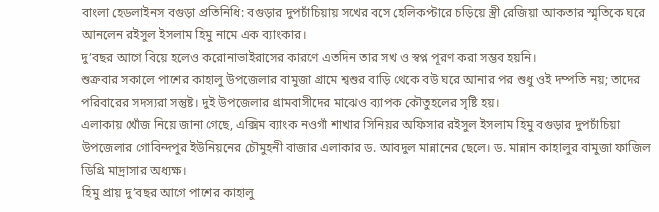বাংলা হেডলাইনস বগুড়া প্রতিনিধি: বগুড়ার দুপচাঁচিয়ায় সখের বসে হেলিকপ্টারে চড়িয়ে স্ত্রী রেজিয়া আকতার স্মৃতিকে ঘরে আনলেন রইসুল ইসলাম হিমু নামে এক ব্যাংকার।
দু’বছর আগে বিয়ে হলেও করোনাভাইরাসের কারণে এতদিন তার সখ ও স্বপ্ন পূরণ করা সম্ভব হয়নি।
শুক্রবার সকালে পাশের কাহালু উপজেলার বামুজা গ্রামে শ্বশুর বাড়ি থেকে বউ ঘরে আনার পর শুধু ওই দম্পতি নয়; তাদের পরিবারের সদস্যরা সন্তুষ্ট। দুই উপজেলার গ্রামবাসীদের মাঝেও ব্যাপক কৌতুহলের সৃষ্টি হয়।
এলাকায় খোঁজ নিয়ে জানা গেছে, এক্সিম ব্যাংক নওগাঁ শাখার সিনিয়র অফিসার রইসুল ইসলাম হিমু বগুড়ার দুপচাঁচিয়া উপজেলার গোবিন্দপুর ইউনিয়নের চৌমুহনী বাজার এলাকার ড. আবদুল মান্নানের ছেলে। ড. মান্নান কাহালুর বামুজা ফাজিল ডিগ্রি মাদ্রাসার অধ্যক্ষ।
হিমু প্রায় দু’বছর আগে পাশের কাহালু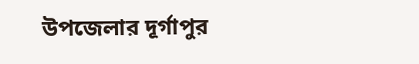উপজেলার দূর্গাপুর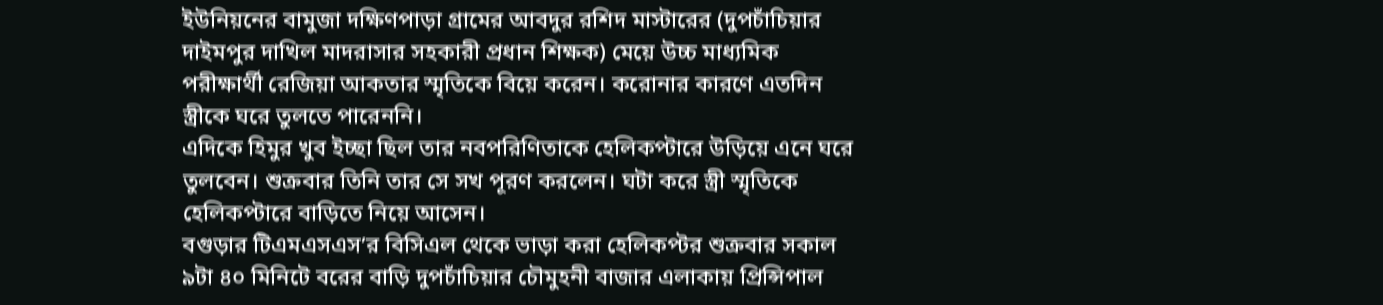ইউনিয়নের বামুজা দক্ষিণপাড়া গ্রামের আবদুর রশিদ মাস্টারের (দুপচাঁচিয়ার দাইমপুর দাখিল মাদরাসার সহকারী প্রধান শিক্ষক) মেয়ে উচ্চ মাধ্যমিক পরীক্ষার্থী রেজিয়া আকতার স্মৃতিকে বিয়ে করেন। করোনার কারণে এতদিন স্ত্রীকে ঘরে তুলতে পারেননি।
এদিকে হিমুর খুব ইচ্ছা ছিল তার নবপরিণিতাকে হেলিকপ্টারে উড়িয়ে এনে ঘরে তুলবেন। শুক্রবার তিনি তার সে সখ পূরণ করলেন। ঘটা করে স্ত্রী স্মৃতিকে হেলিকপ্টারে বাড়িতে নিয়ে আসেন।
বগুড়ার টিএমএসএস’র বিসিএল থেকে ভাড়া করা হেলিকপ্টর শুক্রবার সকাল ৯টা ৪০ মিনিটে বরের বাড়ি দুপচাঁচিয়ার চৌমুহনী বাজার এলাকায় প্রিন্সিপাল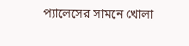প্যালেসের সামনে খোলা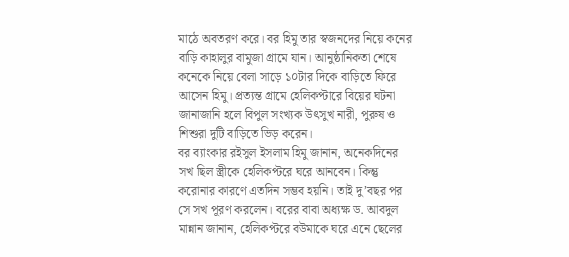মাঠে অবতরণ করে। বর হিমু তার স্বজনদের নিয়ে কনের বাড়ি কাহালুর বামুজা গ্রামে যান। আনুষ্ঠানিকতা শেষে কনেকে নিয়ে বেলা সাড়ে ১০টার দিকে বাড়িতে ফিরে আসেন হিমু। প্রত্যন্ত গ্রামে হেলিকপ্টারে বিয়ের ঘটনা জানাজানি হলে বিপুল সংখ্যক উৎসুখ নারী, পুরুষ ও শিশুরা দুটি বাড়িতে ভিড় করেন।
বর ব্যাংকার রইসুল ইসলাম হিমু জানান, অনেকদিনের সখ ছিল স্ত্রীকে হেলিকপ্টরে ঘরে আনবেন। কিন্তু করোনার কারণে এতদিন সম্ভব হয়নি। তাই দু’বছর পর সে সখ পূরণ করলেন। বরের বাবা অধ্যক্ষ ড. আবদুল মান্নান জানান, হেলিকপ্টরে বউমাকে ঘরে এনে ছেলের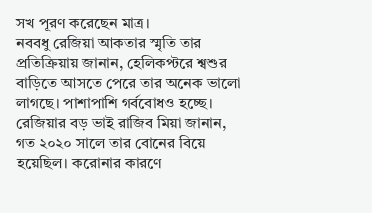সখ পূরণ করেছেন মাত্র।
নববধু রেজিয়া আকতার স্মৃতি তার প্রতিক্রিয়ায় জানান, হেলিকপ্টরে শ্বশুর বাড়িতে আসতে পেরে তার অনেক ভালো লাগছে। পাশাপাশি গর্ববোধও হচ্ছে।
রেজিয়ার বড় ভাই রাজিব মিয়া জানান, গত ২০২০ সালে তার বোনের বিয়ে হয়েছিল। করোনার কারণে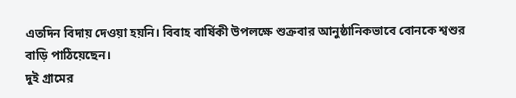এতদিন বিদায় দেওয়া হয়নি। বিবাহ বার্ষিকী উপলক্ষে শুক্রবার আনুষ্ঠানিকভাবে বোনকে শ্বশুর বাড়ি পাঠিয়েছেন।
দুই গ্রামের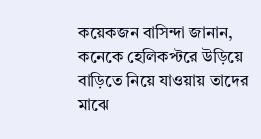কয়েকজন বাসিন্দা জানান, কনেকে হেলিকপ্টরে উড়িয়ে বাড়িতে নিয়ে যাওয়ায় তাদের মাঝে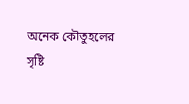অনেক কৌতুহলের সৃষ্টি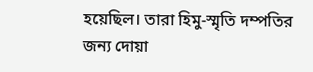হয়েছিল। তারা হিমু-স্মৃতি দম্পতির জন্য দোয়া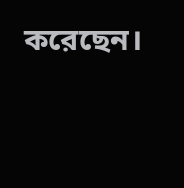করেছেন।